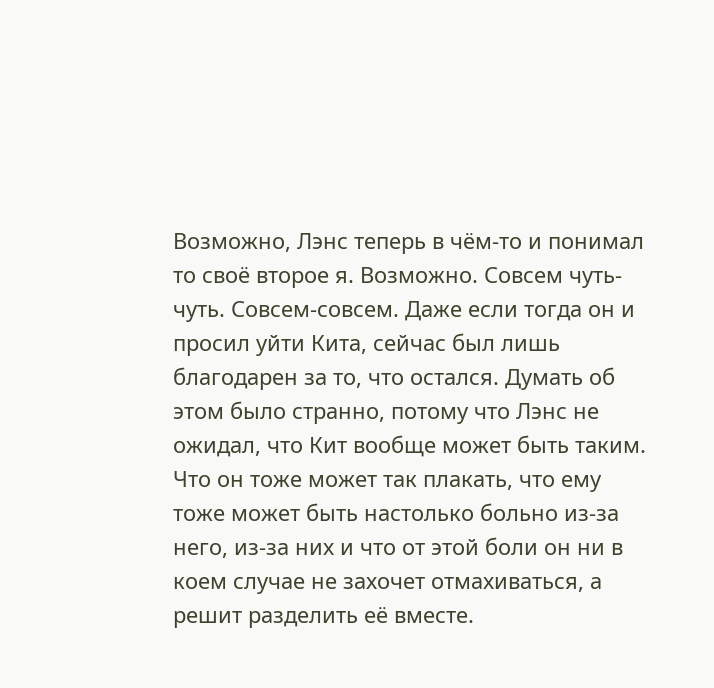Возможно, Лэнс теперь в чём-то и понимал то своё второе я. Возможно. Совсем чуть-чуть. Совсем-совсем. Даже если тогда он и просил уйти Кита, сейчас был лишь благодарен за то, что остался. Думать об этом было странно, потому что Лэнс не ожидал, что Кит вообще может быть таким. Что он тоже может так плакать, что ему тоже может быть настолько больно из-за него, из-за них и что от этой боли он ни в коем случае не захочет отмахиваться, а решит разделить её вместе.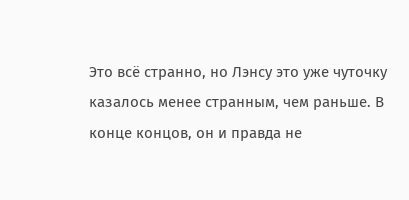Это всё странно, но Лэнсу это уже чуточку казалось менее странным, чем раньше. В конце концов, он и правда не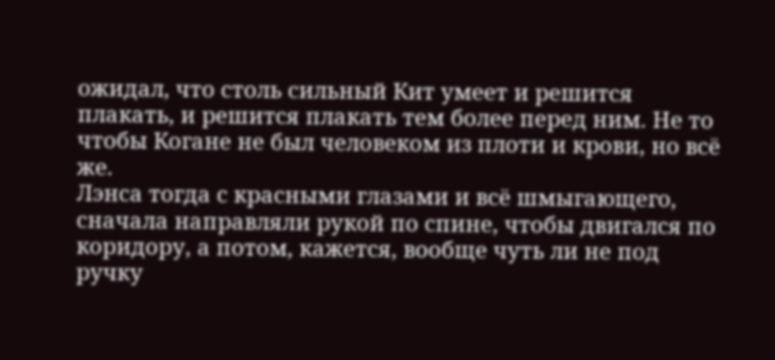ожидал, что столь сильный Кит умеет и решится плакать, и решится плакать тем более перед ним. Не то чтобы Когане не был человеком из плоти и крови, но всё же.
Лэнса тогда с красными глазами и всё шмыгающего, сначала направляли рукой по спине, чтобы двигался по коридору, а потом, кажется, вообще чуть ли не под ручку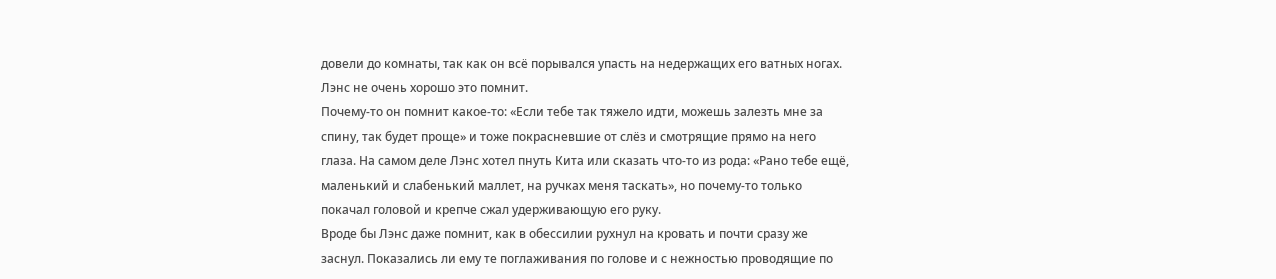довели до комнаты, так как он всё порывался упасть на недержащих его ватных ногах. Лэнс не очень хорошо это помнит.
Почему-то он помнит какое-то: «Если тебе так тяжело идти, можешь залезть мне за спину, так будет проще» и тоже покрасневшие от слёз и смотрящие прямо на него глаза. На самом деле Лэнс хотел пнуть Кита или сказать что-то из рода: «Рано тебе ещё, маленький и слабенький маллет, на ручках меня таскать», но почему-то только покачал головой и крепче сжал удерживающую его руку.
Вроде бы Лэнс даже помнит, как в обессилии рухнул на кровать и почти сразу же заснул. Показались ли ему те поглаживания по голове и с нежностью проводящие по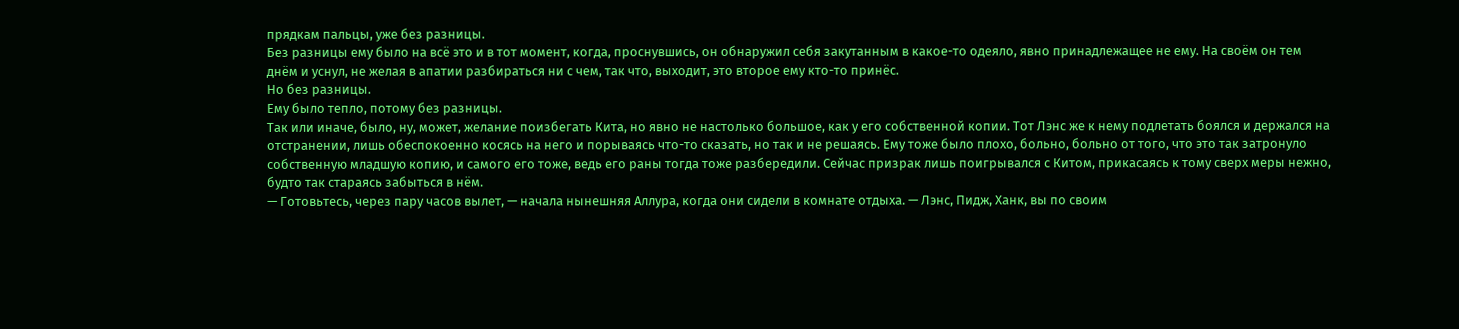прядкам пальцы, уже без разницы.
Без разницы ему было на всё это и в тот момент, когда, проснувшись, он обнаружил себя закутанным в какое-то одеяло, явно принадлежащее не ему. На своём он тем днём и уснул, не желая в апатии разбираться ни с чем, так что, выходит, это второе ему кто-то принёс.
Но без разницы.
Ему было тепло, потому без разницы.
Так или иначе, было, ну, может, желание поизбегать Кита, но явно не настолько большое, как у его собственной копии. Тот Лэнс же к нему подлетать боялся и держался на отстранении, лишь обеспокоенно косясь на него и порываясь что-то сказать, но так и не решаясь. Ему тоже было плохо, больно, больно от того, что это так затронуло собственную младшую копию, и самого его тоже, ведь его раны тогда тоже разбередили. Сейчас призрак лишь поигрывался с Китом, прикасаясь к тому сверх меры нежно, будто так стараясь забыться в нём.
— Готовьтесь, через пару часов вылет, — начала нынешняя Аллура, когда они сидели в комнате отдыха. — Лэнс, Пидж, Ханк, вы по своим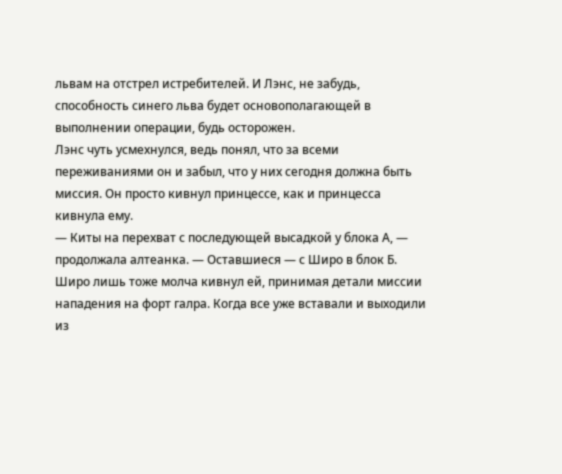львам на отстрел истребителей. И Лэнс, не забудь, способность синего льва будет основополагающей в выполнении операции, будь осторожен.
Лэнс чуть усмехнулся, ведь понял, что за всеми переживаниями он и забыл, что у них сегодня должна быть миссия. Он просто кивнул принцессе, как и принцесса кивнула ему.
— Киты на перехват с последующей высадкой у блока А, — продолжала алтеанка. — Оставшиеся — с Широ в блок Б.
Широ лишь тоже молча кивнул ей, принимая детали миссии нападения на форт галра. Когда все уже вставали и выходили из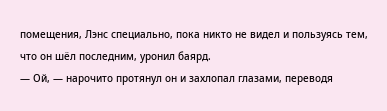помещения, Лэнс специально, пока никто не видел и пользуясь тем, что он шёл последним, уронил баярд.
— Ой, — нарочито протянул он и захлопал глазами, переводя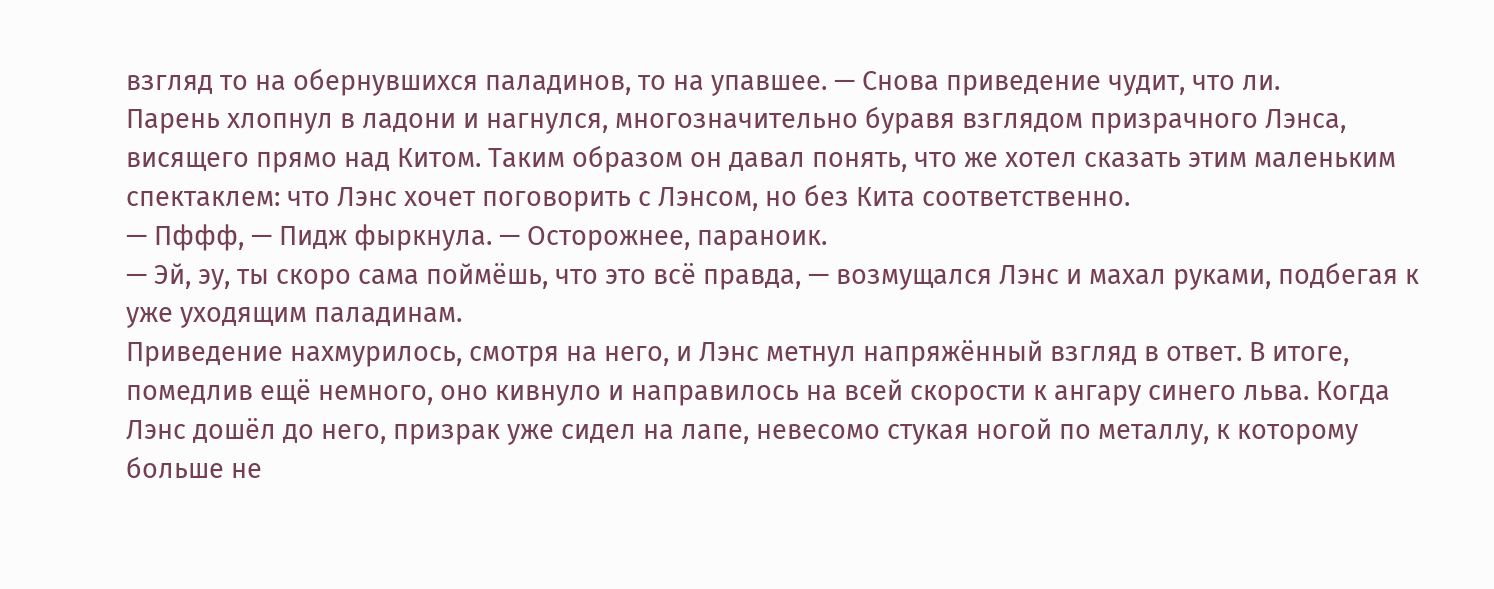взгляд то на обернувшихся паладинов, то на упавшее. — Снова приведение чудит, что ли.
Парень хлопнул в ладони и нагнулся, многозначительно буравя взглядом призрачного Лэнса, висящего прямо над Китом. Таким образом он давал понять, что же хотел сказать этим маленьким спектаклем: что Лэнс хочет поговорить с Лэнсом, но без Кита соответственно.
— Пффф, — Пидж фыркнула. — Осторожнее, параноик.
— Эй, эу, ты скоро сама поймёшь, что это всё правда, — возмущался Лэнс и махал руками, подбегая к уже уходящим паладинам.
Приведение нахмурилось, смотря на него, и Лэнс метнул напряжённый взгляд в ответ. В итоге, помедлив ещё немного, оно кивнуло и направилось на всей скорости к ангару синего льва. Когда Лэнс дошёл до него, призрак уже сидел на лапе, невесомо стукая ногой по металлу, к которому больше не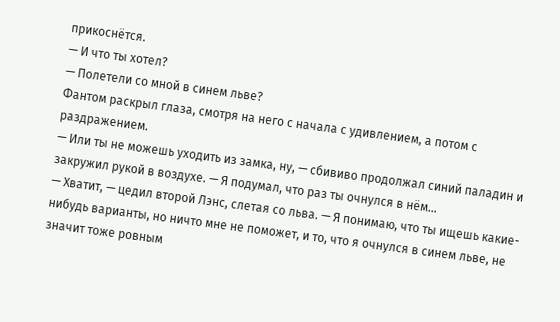прикоснётся.
— И что ты хотел?
— Полетели со мной в синем льве?
Фантом раскрыл глаза, смотря на него с начала с удивлением, а потом с раздражением.
— Или ты не можешь уходить из замка, ну, — сбививо продолжал синий паладин и закружил рукой в воздухе. — Я подумал, что раз ты очнулся в нём…
— Хватит, — цедил второй Лэнс, слетая со льва. — Я понимаю, что ты ищешь какие-нибудь варианты, но ничто мне не поможет, и то, что я очнулся в синем льве, не значит тоже ровным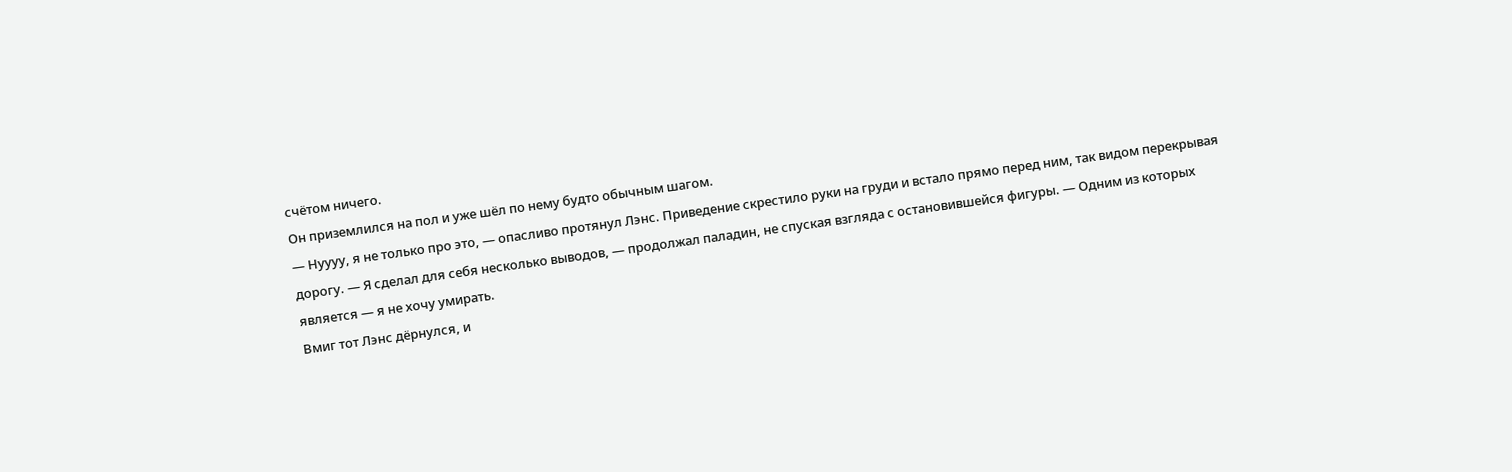счётом ничего.
Он приземлился на пол и уже шёл по нему будто обычным шагом.
— Нуууу, я не только про это, — опасливо протянул Лэнс. Приведение скрестило руки на груди и встало прямо перед ним, так видом перекрывая дорогу. — Я сделал для себя несколько выводов, — продолжал паладин, не спуская взгляда с остановившейся фигуры. — Одним из которых является — я не хочу умирать.
Вмиг тот Лэнс дёрнулся, и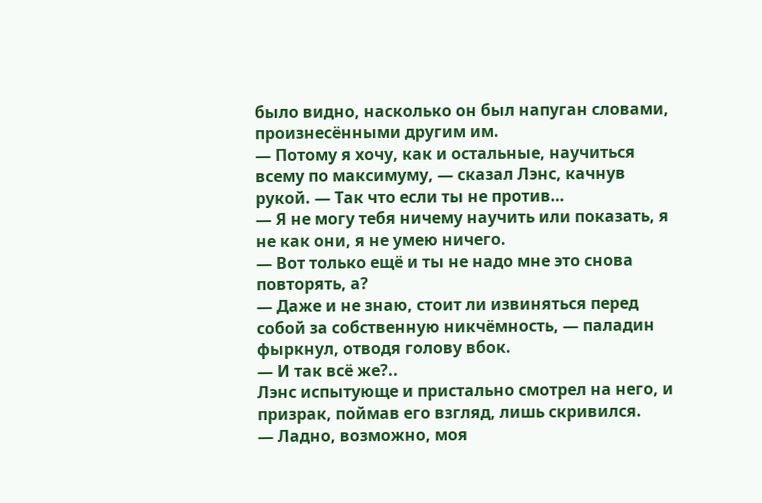было видно, насколько он был напуган словами, произнесёнными другим им.
— Потому я хочу, как и остальные, научиться всему по максимуму, — сказал Лэнс, качнув рукой. — Так что если ты не против…
— Я не могу тебя ничему научить или показать, я не как они, я не умею ничего.
— Вот только ещё и ты не надо мне это снова повторять, а?
— Даже и не знаю, стоит ли извиняться перед собой за собственную никчёмность, — паладин фыркнул, отводя голову вбок.
— И так всё же?..
Лэнс испытующе и пристально смотрел на него, и призрак, поймав его взгляд, лишь скривился.
— Ладно, возможно, моя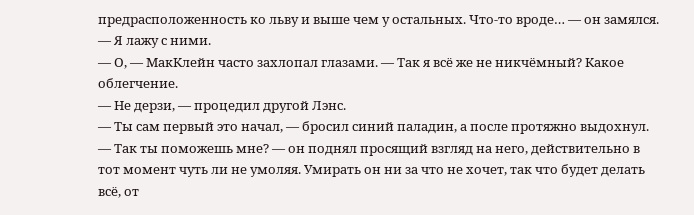предрасположенность ко льву и выше чем у остальных. Что-то вроде… — он замялся. — Я лажу с ними.
— О, — МакКлейн часто захлопал глазами. — Так я всё же не никчёмный? Какое облегчение.
— Не дерзи, — процедил другой Лэнс.
— Ты сам первый это начал, — бросил синий паладин, а после протяжно выдохнул. — Так ты поможешь мне? — он поднял просящий взгляд на него, действительно в тот момент чуть ли не умоляя. Умирать он ни за что не хочет, так что будет делать всё, от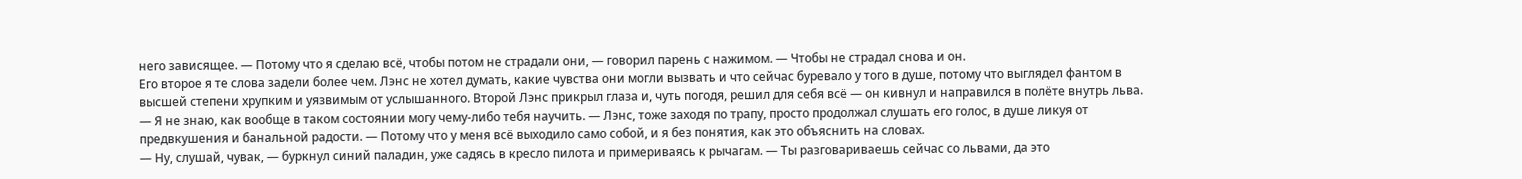него зависящее. — Потому что я сделаю всё, чтобы потом не страдали они, — говорил парень с нажимом. — Чтобы не страдал снова и он.
Его второе я те слова задели более чем. Лэнс не хотел думать, какие чувства они могли вызвать и что сейчас буревало у того в душе, потому что выглядел фантом в высшей степени хрупким и уязвимым от услышанного. Второй Лэнс прикрыл глаза и, чуть погодя, решил для себя всё — он кивнул и направился в полёте внутрь льва.
— Я не знаю, как вообще в таком состоянии могу чему-либо тебя научить. — Лэнс, тоже заходя по трапу, просто продолжал слушать его голос, в душе ликуя от предвкушения и банальной радости. — Потому что у меня всё выходило само собой, и я без понятия, как это объяснить на словах.
— Ну, слушай, чувак, — буркнул синий паладин, уже садясь в кресло пилота и примериваясь к рычагам. — Ты разговариваешь сейчас со львами, да это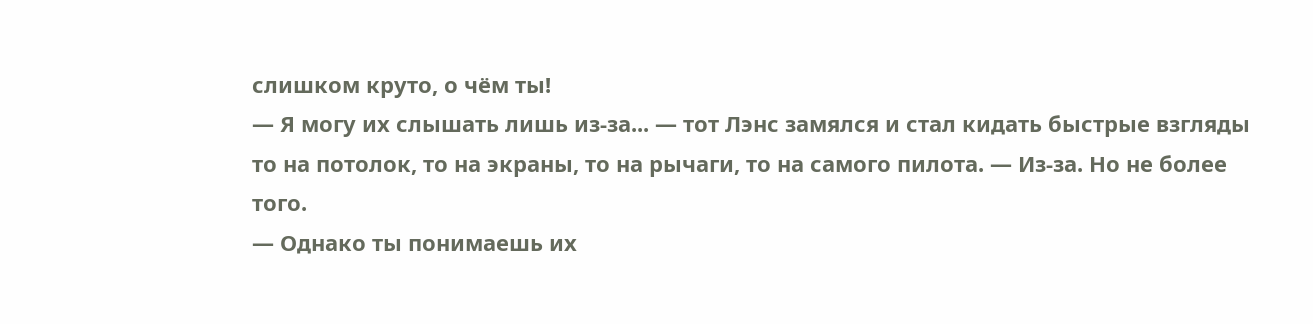слишком круто, о чём ты!
— Я могу их слышать лишь из-за... — тот Лэнс замялся и стал кидать быстрые взгляды то на потолок, то на экраны, то на рычаги, то на самого пилота. — Из-за. Но не более того.
— Однако ты понимаешь их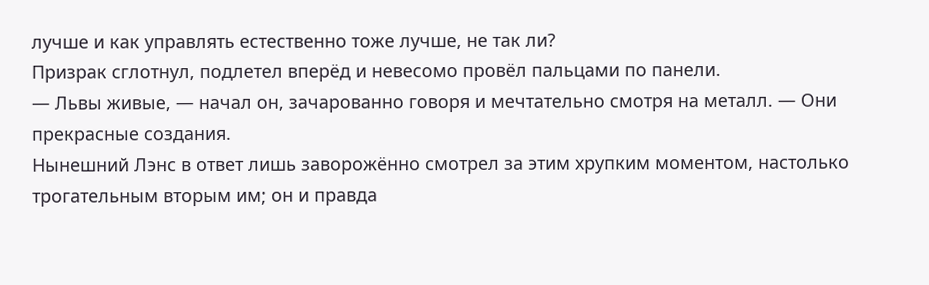лучше и как управлять естественно тоже лучше, не так ли?
Призрак сглотнул, подлетел вперёд и невесомо провёл пальцами по панели.
— Львы живые, — начал он, зачарованно говоря и мечтательно смотря на металл. — Они прекрасные создания.
Нынешний Лэнс в ответ лишь заворожённо смотрел за этим хрупким моментом, настолько трогательным вторым им; он и правда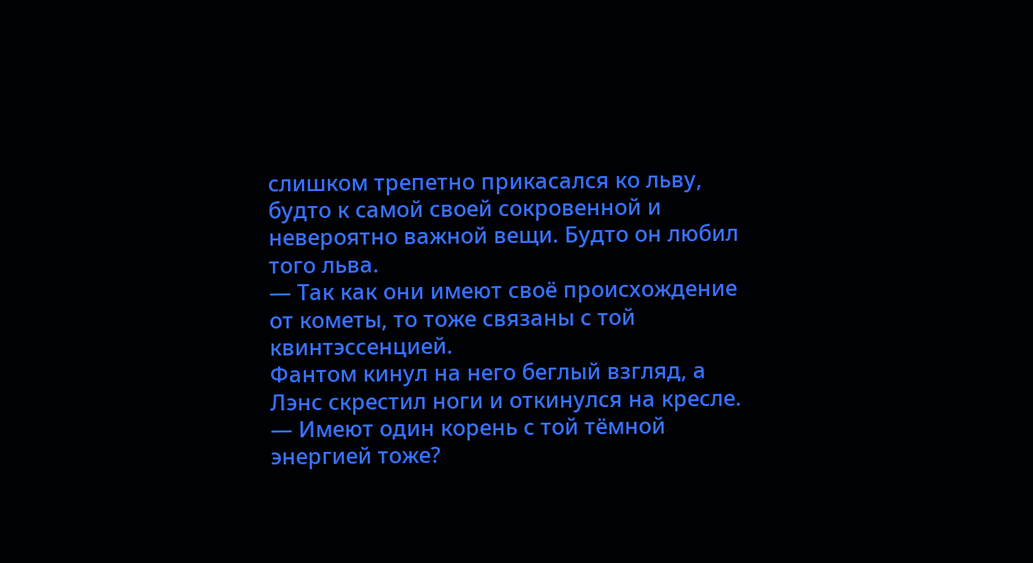слишком трепетно прикасался ко льву, будто к самой своей сокровенной и невероятно важной вещи. Будто он любил того льва.
— Так как они имеют своё происхождение от кометы, то тоже связаны с той квинтэссенцией.
Фантом кинул на него беглый взгляд, а Лэнс скрестил ноги и откинулся на кресле.
— Имеют один корень с той тёмной энергией тоже?